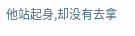他站起身,却没有去拿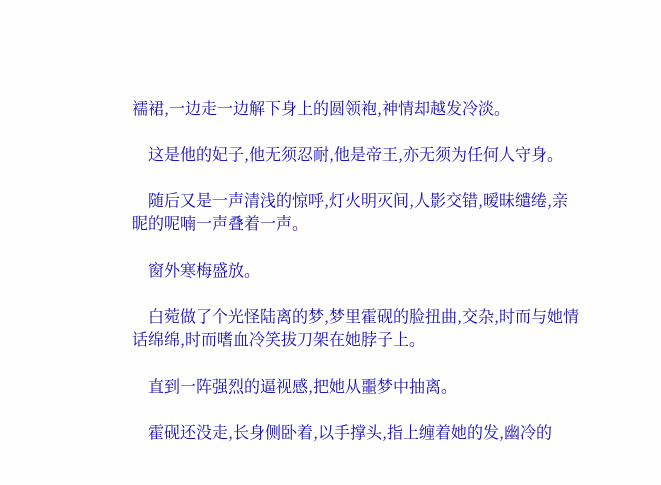襦裙,一边走一边解下身上的圆领袍,神情却越发冷淡。

    这是他的妃子,他无须忍耐,他是帝王,亦无须为任何人守身。

    随后又是一声清浅的惊呼,灯火明灭间,人影交错,暧昧缱绻,亲昵的呢喃一声叠着一声。

    窗外寒梅盛放。

    白菀做了个光怪陆离的梦,梦里霍砚的脸扭曲,交杂,时而与她情话绵绵,时而嗜血冷笑拔刀架在她脖子上。

    直到一阵强烈的逼视感,把她从噩梦中抽离。

    霍砚还没走,长身侧卧着,以手撑头,指上缠着她的发,幽冷的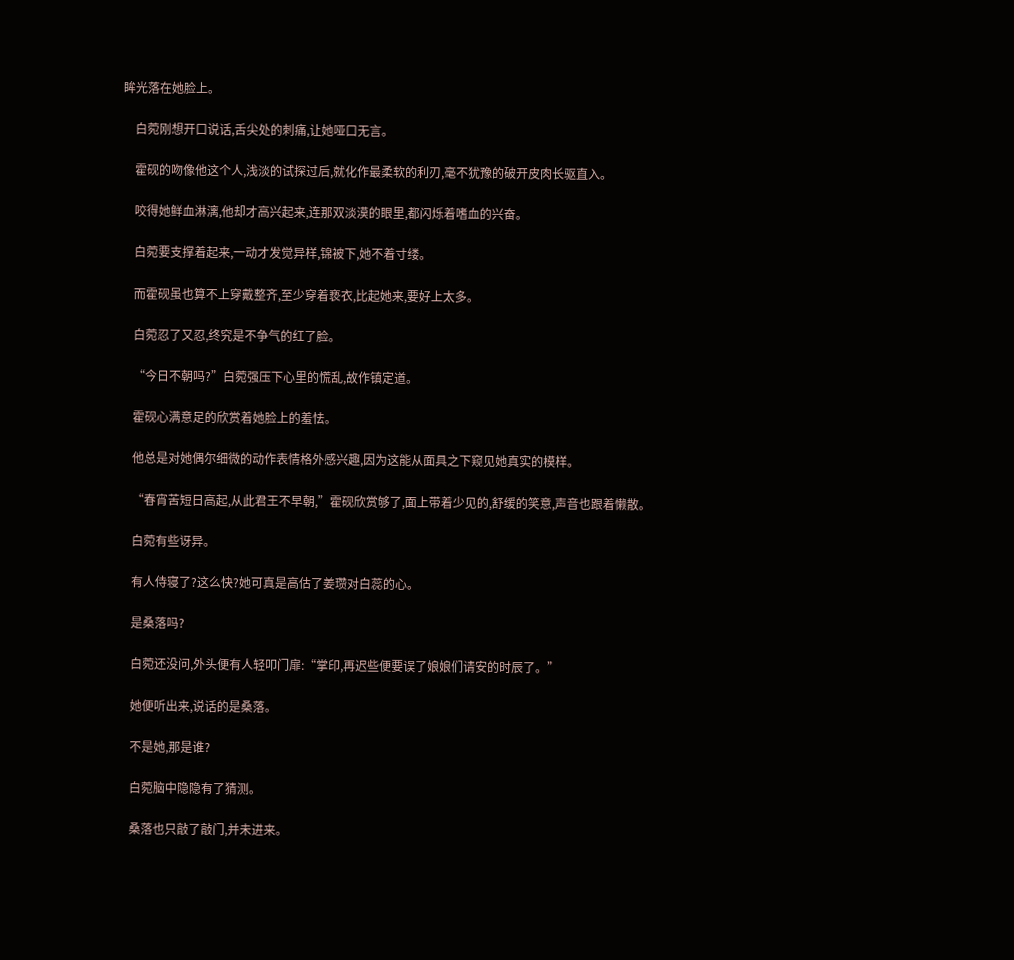眸光落在她脸上。

    白菀刚想开口说话,舌尖处的刺痛,让她哑口无言。

    霍砚的吻像他这个人,浅淡的试探过后,就化作最柔软的利刃,毫不犹豫的破开皮肉长驱直入。

    咬得她鲜血淋漓,他却才高兴起来,连那双淡漠的眼里,都闪烁着嗜血的兴奋。

    白菀要支撑着起来,一动才发觉异样,锦被下,她不着寸缕。

    而霍砚虽也算不上穿戴整齐,至少穿着亵衣,比起她来,要好上太多。

    白菀忍了又忍,终究是不争气的红了脸。

    “今日不朝吗?”白菀强压下心里的慌乱,故作镇定道。

    霍砚心满意足的欣赏着她脸上的羞怯。

    他总是对她偶尔细微的动作表情格外感兴趣,因为这能从面具之下窥见她真实的模样。

    “春宵苦短日高起,从此君王不早朝,”霍砚欣赏够了,面上带着少见的,舒缓的笑意,声音也跟着懒散。

    白菀有些讶异。

    有人侍寝了?这么快?她可真是高估了姜瓒对白蕊的心。

    是桑落吗?

    白菀还没问,外头便有人轻叩门扉:“掌印,再迟些便要误了娘娘们请安的时辰了。”

    她便听出来,说话的是桑落。

    不是她,那是谁?

    白菀脑中隐隐有了猜测。

    桑落也只敲了敲门,并未进来。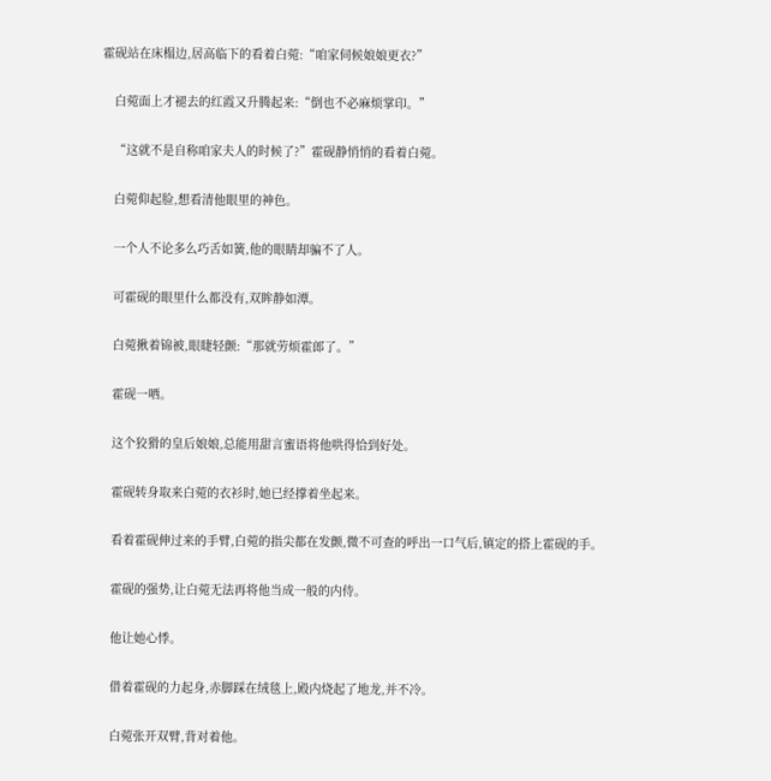霍砚站在床榻边,居高临下的看着白菀:“咱家伺候娘娘更衣?”

    白菀面上才褪去的红霞又升腾起来:“倒也不必麻烦掌印。”

    “这就不是自称咱家夫人的时候了?”霍砚静悄悄的看着白菀。

    白菀仰起脸,想看清他眼里的神色。

    一个人不论多么巧舌如簧,他的眼睛却骗不了人。

    可霍砚的眼里什么都没有,双眸静如潭。

    白菀揪着锦被,眼睫轻颤:“那就劳烦霍郎了。”

    霍砚一哂。

    这个狡猾的皇后娘娘,总能用甜言蜜语将他哄得恰到好处。

    霍砚转身取来白菀的衣衫时,她已经撑着坐起来。

    看着霍砚伸过来的手臂,白菀的指尖都在发颤,微不可查的呼出一口气后,镇定的搭上霍砚的手。

    霍砚的强势,让白菀无法再将他当成一般的内侍。

    他让她心悸。

    借着霍砚的力起身,赤脚踩在绒毯上,殿内烧起了地龙,并不冷。

    白菀张开双臂,背对着他。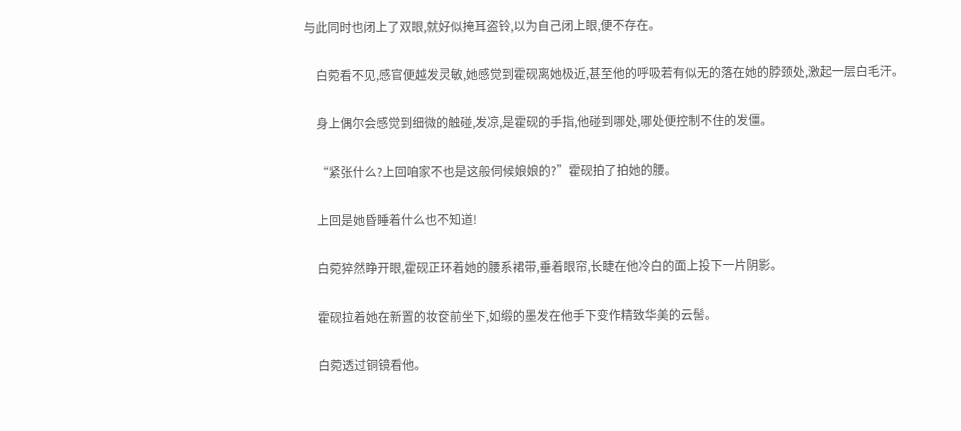与此同时也闭上了双眼,就好似掩耳盗铃,以为自己闭上眼,便不存在。

    白菀看不见,感官便越发灵敏,她感觉到霍砚离她极近,甚至他的呼吸若有似无的落在她的脖颈处,激起一层白毛汗。

    身上偶尔会感觉到细微的触碰,发凉,是霍砚的手指,他碰到哪处,哪处便控制不住的发僵。

    “紧张什么?上回咱家不也是这般伺候娘娘的?”霍砚拍了拍她的腰。

    上回是她昏睡着什么也不知道!

    白菀猝然睁开眼,霍砚正环着她的腰系裙带,垂着眼帘,长睫在他冷白的面上投下一片阴影。

    霍砚拉着她在新置的妆奁前坐下,如缎的墨发在他手下变作精致华美的云髻。

    白菀透过铜镜看他。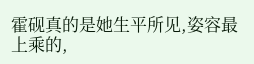霍砚真的是她生平所见,姿容最上乘的,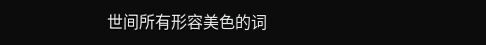世间所有形容美色的词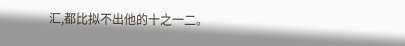汇,都比拟不出他的十之一二。